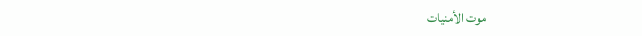موت الأمنيات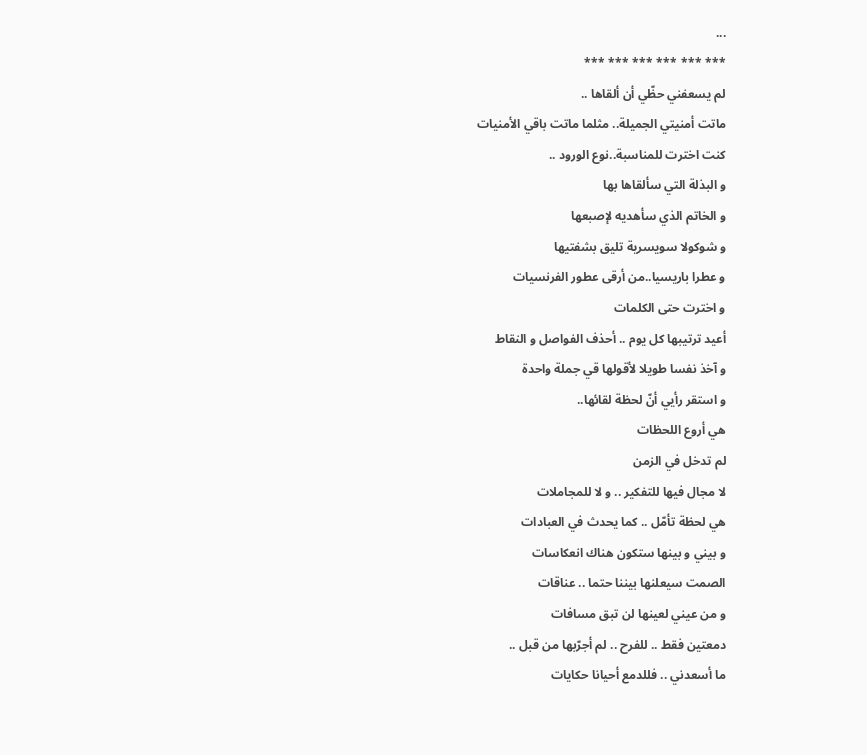...
*** *** *** *** *** ***
لم يسعفني حظّي أن ألقاها ..
ماتت أمنيتي الجميلة.. مثلما ماتت باقي الأمنيات
كنت اخترت للمناسبة..نوع الورود ..
و البذلة التي سألقاها بها
و الخاتم الذي سأهديه لإصبعها
و شوكولا سويسرية تليق بشفتيها
و عطرا باريسيا..من أرقى عطور الفرنسيات
و اخترت حتى الكلمات
أعيد ترتيبها كل يوم .. أحذف الفواصل و النقاط
و آخذ نفسا طويلا لأقولها قي جملة واحدة
و استقر رأيي أنّ لحظة لقائها..
هي أروع اللحظات
لم تدخل في الزمن
لا مجال فيها للتفكير .. و لا للمجاملات
هي لحظة تأمّل .. كما يحدث في العبادات
و بيني و بينها ستكون هناك انعكاسات
الصمت سيعلنها بيننا حتما .. عناقات
و من عيني لعينها لن تبق مسافات
دمعتين فقط .. للفرح .. لم أجرّبها من قبل ..
ما أسعدني .. فللدمع أحيانا حكايات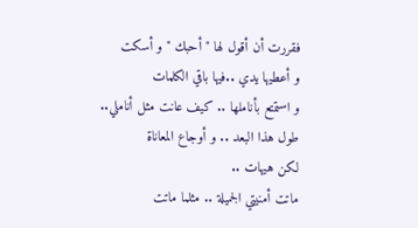فقررت أن أقول لها " أحبك " و أسكت
و أعطيها يدي ..فيها باقي الكلمات
و استمتع بأناملها .. كيف عانت مثل أناملي..
طول هذا البعد .. و أوجاع المعاناة
لكن هيهات ..
ماتت أمنيتي الجميلة .. مثلما ماتت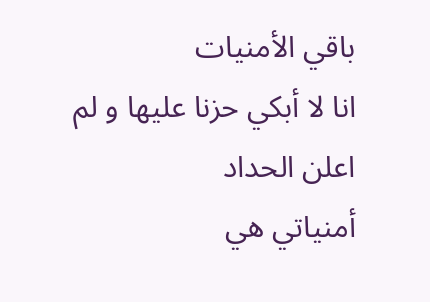باقي الأمنيات
انا لا أبكي حزنا عليها و لم اعلن الحداد
أمنياتي هي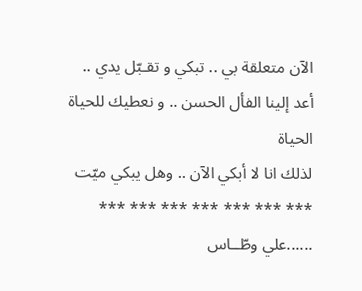الآن متعلقة بي .. تبكي و تقـبّل يدي ..
أعد إلينا الفأل الحسن .. و نعطيك للحياة الحياة
لذلك انا لا أبكي الآن .. وهل يبكي ميّت
*** *** *** *** *** *** ***
......علي وطّــاس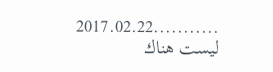...........2017.02.22
ليست هناك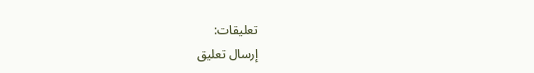تعليقات:
إرسال تعليق